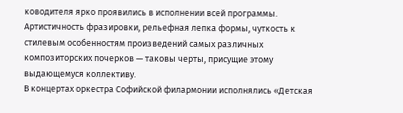ководителя ярко проявились в исполнении всей программы. Артистичность фразировки, рельефная лепка формы, чуткость к стилевым особенностям произведений самых различных композиторских почерков — таковы черты, присущие этому выдающемуся коллективу.
В концертах оркестра Софийской филармонии исполнялись «Детская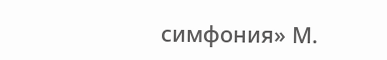симфония» М.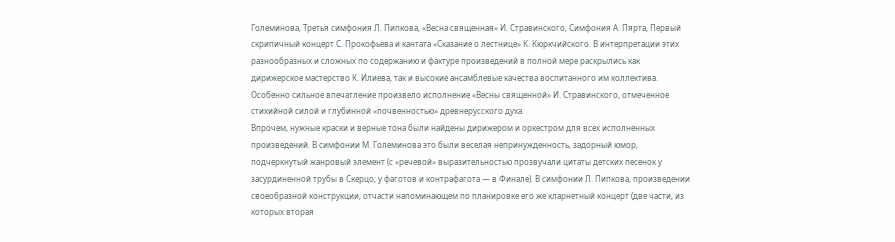Големинова, Третья симфония Л. Пипкова, «Весна священная» И. Стравинского, Симфония А. Пярта, Первый скрипичный концерт С. Прокофьева и кантата «Сказание о лестнице» К. Кюркчийского. В интерпретации этих разнообразных и сложных по содержанию и фактуре произведений в полной мере раскрылись как дирижерское мастерство К. Илиева, так и высокие ансамблевые качества воспитанного им коллектива. Особенно сильное впечатление произвело исполнение «Весны священной» И. Стравинского, отмеченное стихийной силой и глубинной «почвенностью» древнерусского духа.
Впрочем, нужные краски и верные тона были найдены дирижером и оркестром для всех исполненных произведений. В симфонии М. Големинова это были веселая непринужденность, задорный юмор, подчеркнутый жанровый элемент (с «речевой» выразительностью прозвучали цитаты детских песенок у засурдиненной трубы в Скерцо; у фаготов и контрафагота — в Финале). В симфонии Л. Пипкова, произведении своеобразной конструкции, отчасти напоминающем по планировке его же кларнетный концерт (две части, из которых вторая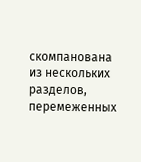скомпанована из нескольких разделов, перемеженных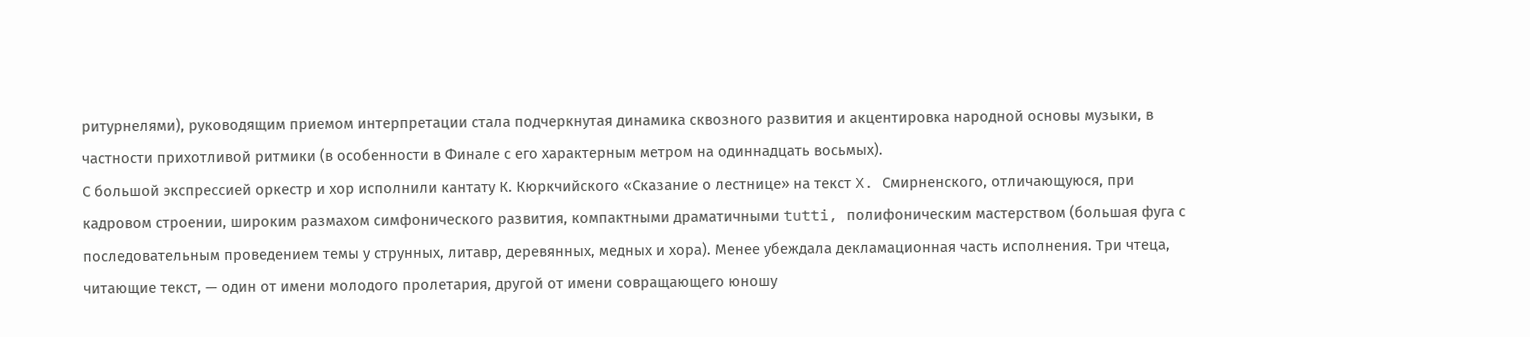ритурнелями), руководящим приемом интерпретации стала подчеркнутая динамика сквозного развития и акцентировка народной основы музыки, в частности прихотливой ритмики (в особенности в Финале с его характерным метром на одиннадцать восьмых).
С большой экспрессией оркестр и хор исполнили кантату К. Кюркчийского «Сказание о лестнице» на текст X. Смирненского, отличающуюся, при кадровом строении, широким размахом симфонического развития, компактными драматичными tutti, полифоническим мастерством (большая фуга с последовательным проведением темы у струнных, литавр, деревянных, медных и хора). Менее убеждала декламационная часть исполнения. Три чтеца, читающие текст, — один от имени молодого пролетария, другой от имени совращающего юношу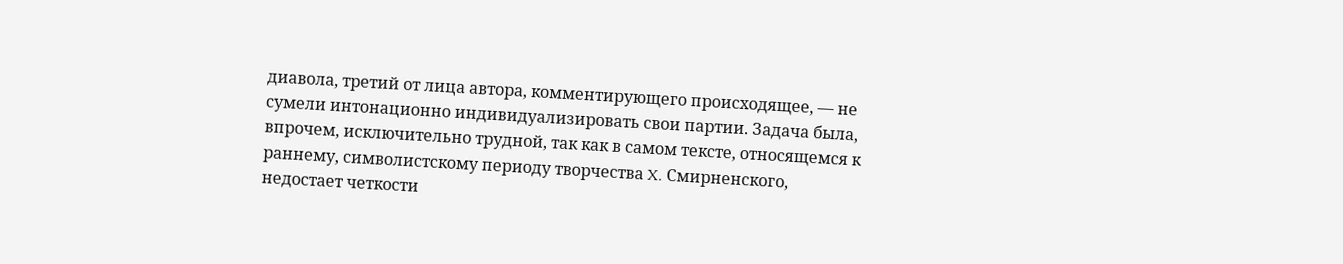диавола, третий от лица автора, комментирующего происходящее, — не сумели интонационно индивидуализировать свои партии. Задача была, впрочем, исключительно трудной, так как в самом тексте, относящемся к раннему, символистскому периоду творчества X. Смирненского, недостает четкости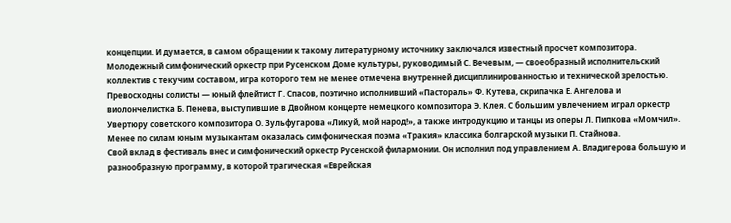концепции. И думается, в самом обращении к такому литературному источнику заключался известный просчет композитора.
Молодежный симфонический оркестр при Русенском Доме культуры, руководимый С. Вечевым, — своеобразный исполнительский коллектив с текучим составом, игра которого тем не менее отмечена внутренней дисциплинированностью и технической зрелостью. Превосходны солисты — юный флейтист Г. Спасов, поэтично исполнивший «Пастораль» Ф. Кутева, скрипачка Е. Ангелова и виолончелистка Б. Пенева, выступившие в Двойном концерте немецкого композитора Э. Клея. С большим увлечением играл оркестр Увертюру советского композитора О. Зульфугарова «Ликуй, мой народ!», а также интродукцию и танцы из оперы Л. Пипкова «Момчил». Менее по силам юным музыкантам оказалась симфоническая поэма «Тракия» классика болгарской музыки П. Стайнова.
Свой вклад в фестиваль внес и симфонический оркестр Русенской филармонии. Он исполнил под управлением А. Владигерова большую и разнообразную программу, в которой трагическая «Еврейская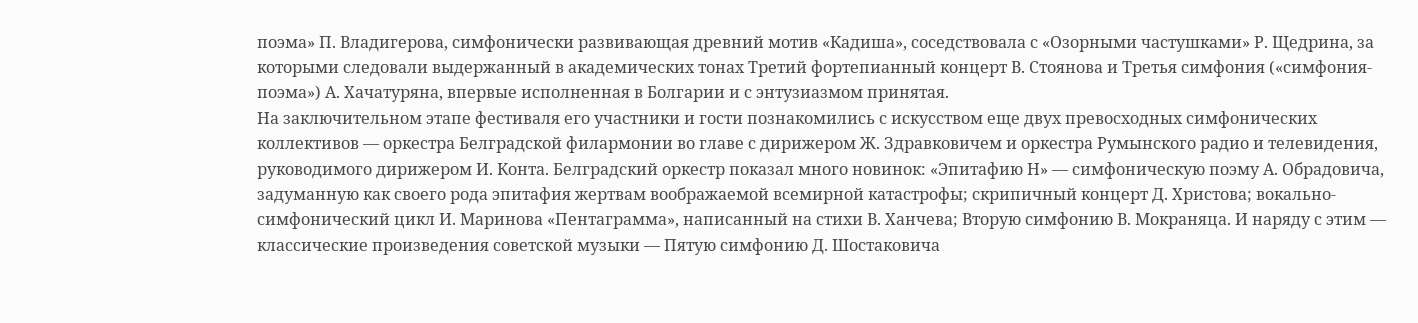поэма» П. Владигерова, симфонически развивающая древний мотив «Кадиша», соседствовала с «Озорными частушками» Р. Щедрина, за которыми следовали выдержанный в академических тонах Третий фортепианный концерт В. Стоянова и Третья симфония («симфония-поэма») А. Хачатуряна, впервые исполненная в Болгарии и с энтузиазмом принятая.
На заключительном этапе фестиваля его участники и гости познакомились с искусством еще двух превосходных симфонических коллективов — оркестра Белградской филармонии во главе с дирижером Ж. Здравковичем и оркестра Румынского радио и телевидения, руководимого дирижером И. Конта. Белградский оркестр показал много новинок: «Эпитафию Н» — симфоническую поэму А. Обрадовича, задуманную как своего рода эпитафия жертвам воображаемой всемирной катастрофы; скрипичный концерт Д. Христова; вокально-симфонический цикл И. Маринова «Пентаграмма», написанный на стихи В. Ханчева; Вторую симфонию В. Мокраняца. И наряду с этим — классические произведения советской музыки — Пятую симфонию Д. Шостаковича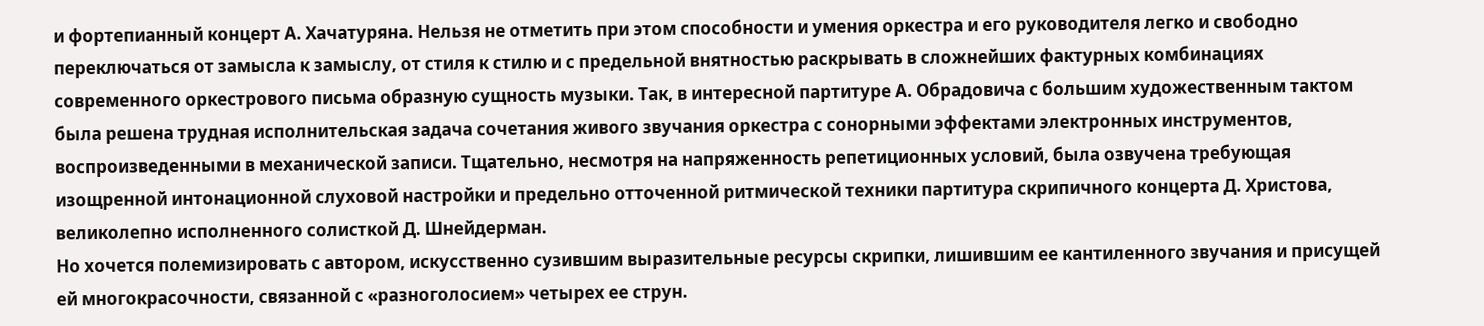и фортепианный концерт А. Хачатуряна. Нельзя не отметить при этом способности и умения оркестра и его руководителя легко и свободно переключаться от замысла к замыслу, от стиля к стилю и с предельной внятностью раскрывать в сложнейших фактурных комбинациях современного оркестрового письма образную сущность музыки. Так, в интересной партитуре А. Обрадовича с большим художественным тактом была решена трудная исполнительская задача сочетания живого звучания оркестра с сонорными эффектами электронных инструментов,
воспроизведенными в механической записи. Тщательно, несмотря на напряженность репетиционных условий, была озвучена требующая изощренной интонационной слуховой настройки и предельно отточенной ритмической техники партитура скрипичного концерта Д. Христова, великолепно исполненного солисткой Д. Шнейдерман.
Но хочется полемизировать с автором, искусственно сузившим выразительные ресурсы скрипки, лишившим ее кантиленного звучания и присущей ей многокрасочности, связанной с «разноголосием» четырех ее струн.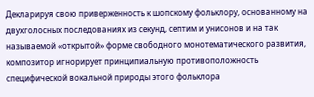Декларируя свою приверженность к шопскому фольклору, основанному на двухголосных последованиях из секунд, септим и унисонов и на так называемой «открытой» форме свободного монотематического развития, композитор игнорирует принципиальную противоположность специфической вокальной природы этого фольклора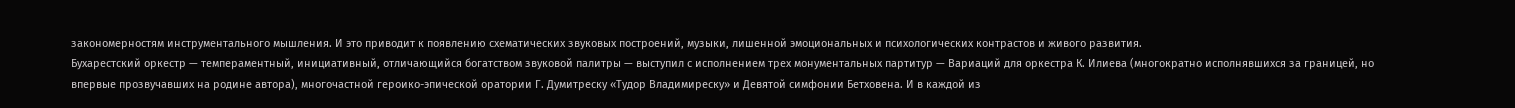закономерностям инструментального мышления. И это приводит к появлению схематических звуковых построений, музыки, лишенной эмоциональных и психологических контрастов и живого развития.
Бухарестский оркестр — темпераментный, инициативный, отличающийся богатством звуковой палитры — выступил с исполнением трех монументальных партитур — Вариаций для оркестра К. Илиева (многократно исполнявшихся за границей, но впервые прозвучавших на родине автора), многочастной героико-эпической оратории Г. Думитреску «Тудор Владимиреску» и Девятой симфонии Бетховена. И в каждой из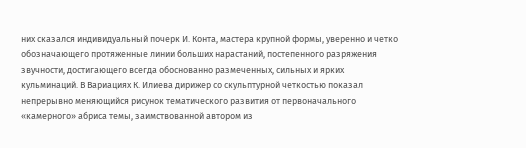них сказался индивидуальный почерк И. Конта, мастера крупной формы, уверенно и четко обозначающего протяженные линии больших нарастаний, постепенного разряжения звучности, достигающего всегда обоснованно размеченных, сильных и ярких кульминаций. В Вариациях К. Илиева дирижер со скульптурной четкостью показал непрерывно меняющийся рисунок тематического развития от первоначального «камерного» абриса темы, заимствованной автором из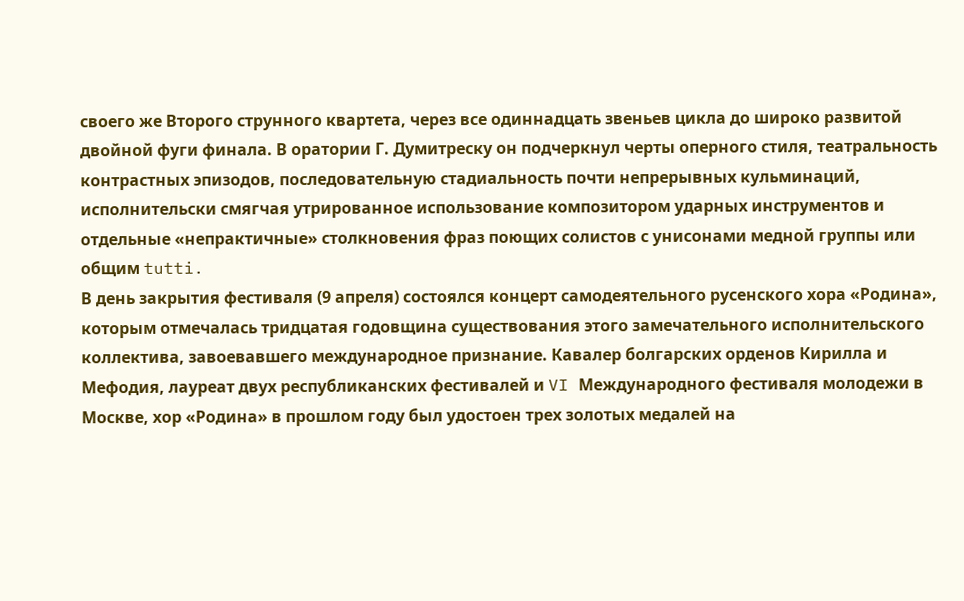своего же Второго струнного квартета, через все одиннадцать звеньев цикла до широко развитой двойной фуги финала. В оратории Г. Думитреску он подчеркнул черты оперного стиля, театральность контрастных эпизодов, последовательную стадиальность почти непрерывных кульминаций, исполнительски смягчая утрированное использование композитором ударных инструментов и отдельные «непрактичные» столкновения фраз поющих солистов с унисонами медной группы или общим tutti.
В день закрытия фестиваля (9 апреля) состоялся концерт самодеятельного русенского хора «Родина», которым отмечалась тридцатая годовщина существования этого замечательного исполнительского коллектива, завоевавшего международное признание. Кавалер болгарских орденов Кирилла и Мефодия, лауреат двух республиканских фестивалей и VI Международного фестиваля молодежи в Москве, хор «Родина» в прошлом году был удостоен трех золотых медалей на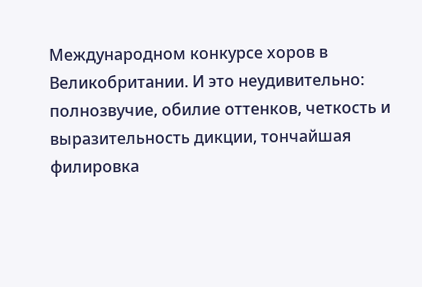Международном конкурсе хоров в Великобритании. И это неудивительно: полнозвучие, обилие оттенков, четкость и выразительность дикции, тончайшая филировка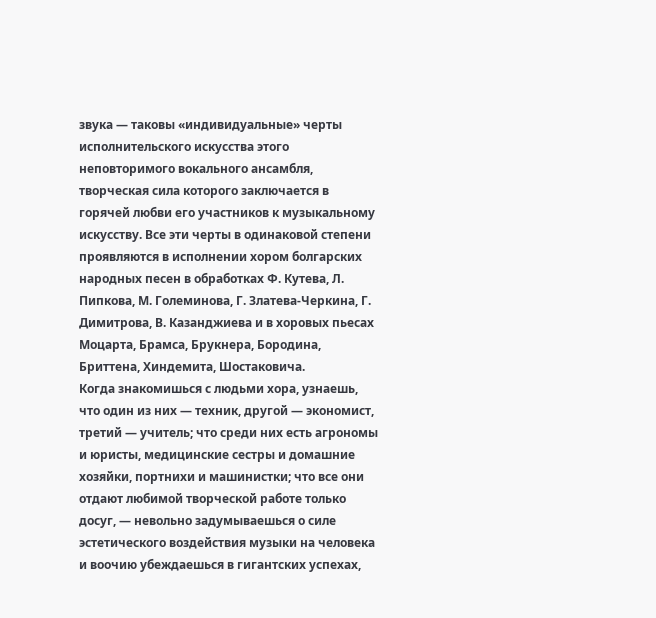звука — таковы «индивидуальные» черты исполнительского искусства этого неповторимого вокального ансамбля, творческая сила которого заключается в горячей любви его участников к музыкальному искусству. Все эти черты в одинаковой степени проявляются в исполнении хором болгарских народных песен в обработках Ф. Кутева, Л. Пипкова, М. Големинова, Г. Златева-Черкина, Г. Димитрова, В. Казанджиева и в хоровых пьесах Моцарта, Брамса, Брукнера, Бородина, Бриттена, Хиндемита, Шостаковича.
Когда знакомишься с людьми хора, узнаешь, что один из них — техник, другой — экономист, третий — учитель; что среди них есть агрономы и юристы, медицинские сестры и домашние хозяйки, портнихи и машинистки; что все они отдают любимой творческой работе только досуг, — невольно задумываешься о силе эстетического воздействия музыки на человека и воочию убеждаешься в гигантских успехах,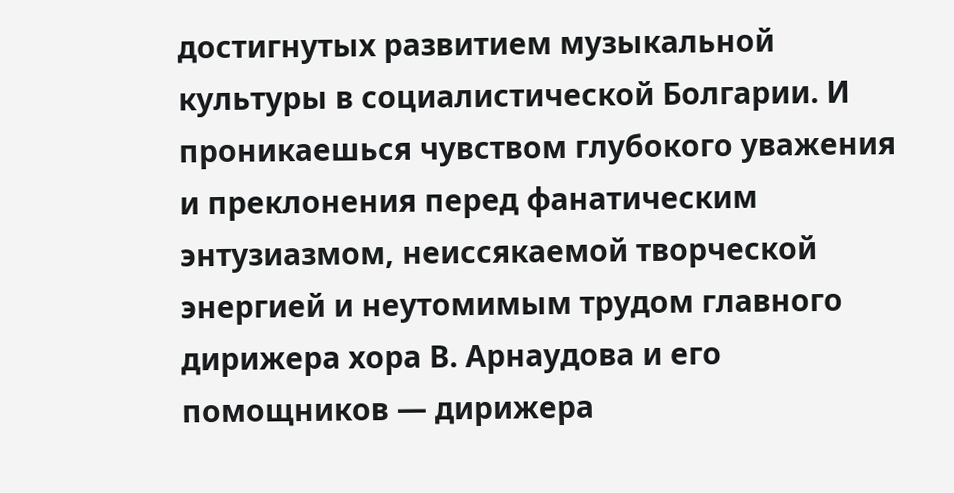достигнутых развитием музыкальной культуры в социалистической Болгарии. И проникаешься чувством глубокого уважения и преклонения перед фанатическим энтузиазмом, неиссякаемой творческой энергией и неутомимым трудом главного дирижера хора В. Арнаудова и его помощников — дирижера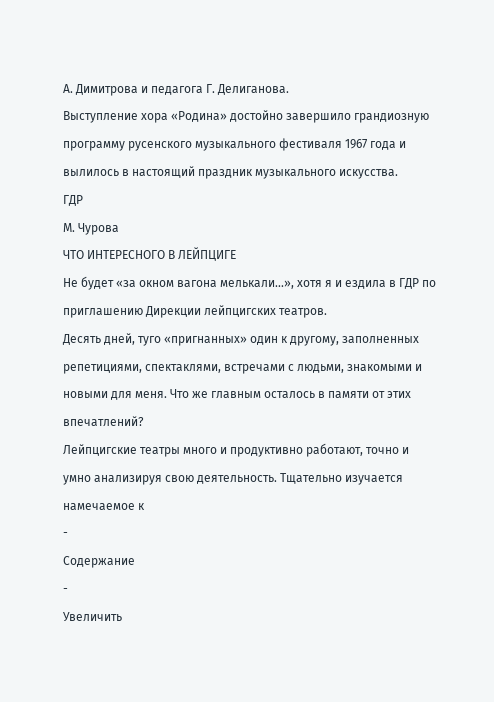А. Димитрова и педагога Г. Делиганова.
Выступление хора «Родина» достойно завершило грандиозную программу русенского музыкального фестиваля 1967 года и вылилось в настоящий праздник музыкального искусства.
ГДР
М. Чурова
ЧТО ИНТЕРЕСНОГО В ЛЕЙПЦИГЕ
Не будет «за окном вагона мелькали...», хотя я и ездила в ГДР по приглашению Дирекции лейпцигских театров.
Десять дней, туго «пригнанных» один к другому, заполненных репетициями, спектаклями, встречами с людьми, знакомыми и новыми для меня. Что же главным осталось в памяти от этих впечатлений?
Лейпцигские театры много и продуктивно работают, точно и умно анализируя свою деятельность. Тщательно изучается намечаемое к
-
Содержание
-
Увеличить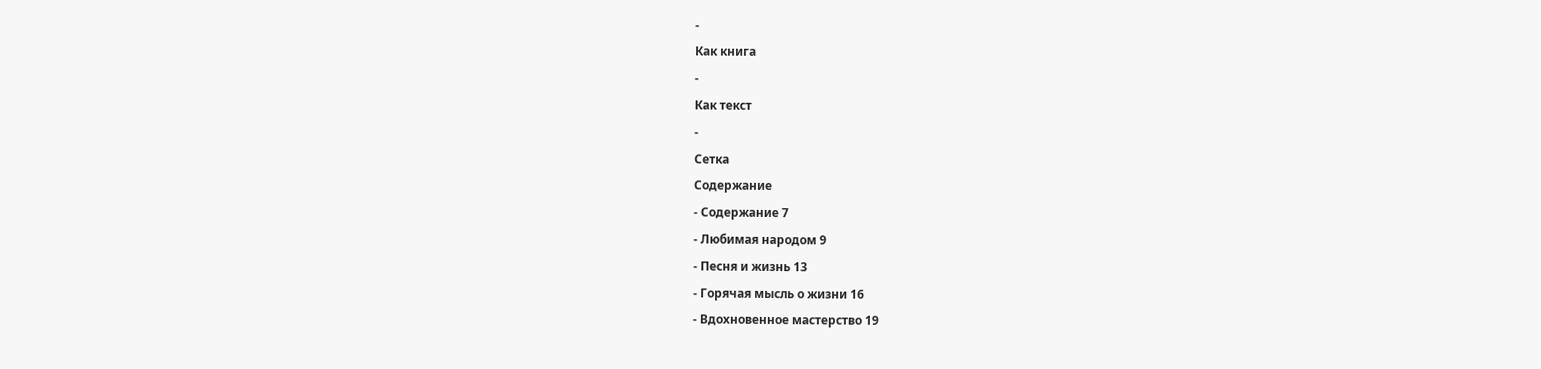-
Как книга
-
Как текст
-
Сетка
Содержание
- Содержание 7
- Любимая народом 9
- Песня и жизнь 13
- Горячая мысль о жизни 16
- Вдохновенное мастерство 19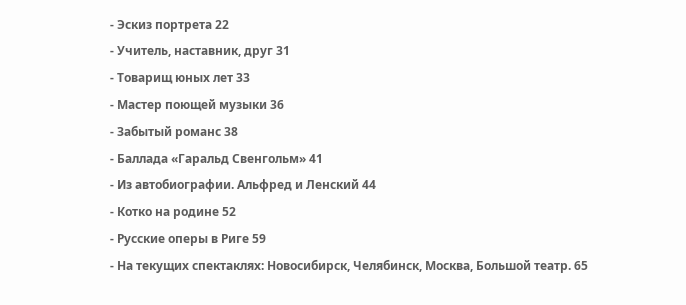- Эскиз портрета 22
- Учитель, наставник, друг 31
- Товарищ юных лет 33
- Мастер поющей музыки 36
- Забытый романс 38
- Баллада «Гаральд Свенгольм» 41
- Из автобиографии. Альфред и Ленский 44
- Котко на родине 52
- Русские оперы в Риге 59
- На текущих спектаклях: Новосибирск, Челябинск, Москва, Большой театр. 65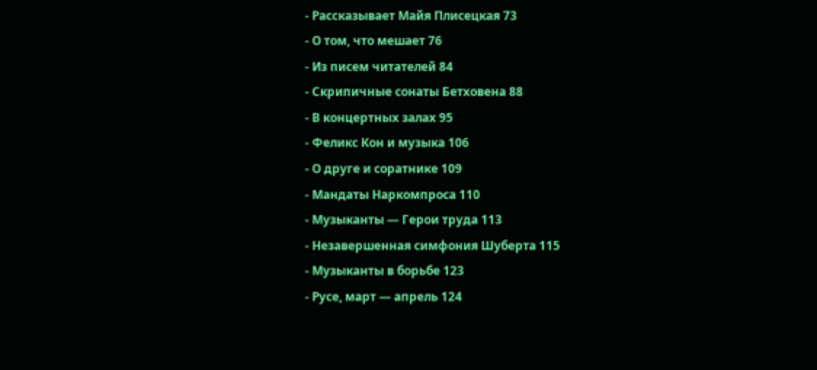- Рассказывает Майя Плисецкая 73
- О том, что мешает 76
- Из писем читателей 84
- Скрипичные сонаты Бетховена 88
- В концертных залах 95
- Феликс Кон и музыка 106
- О друге и соратнике 109
- Мандаты Наркомпроса 110
- Музыканты — Герои труда 113
- Незавершенная симфония Шуберта 115
- Музыканты в борьбе 123
- Русе, март — апрель 124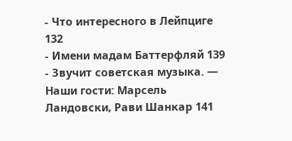- Что интересного в Лейпциге 132
- Имени мадам Баттерфляй 139
- Звучит советская музыка. — Наши гости: Марсель Ландовски, Рави Шанкар 141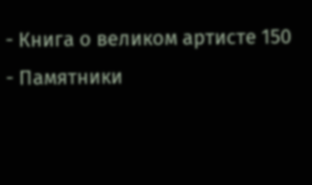- Книга о великом артисте 150
- Памятники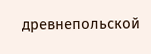древнепольской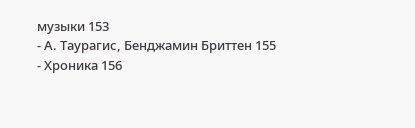музыки 153
- А. Таурагис, Бенджамин Бриттен 155
- Хроника 156